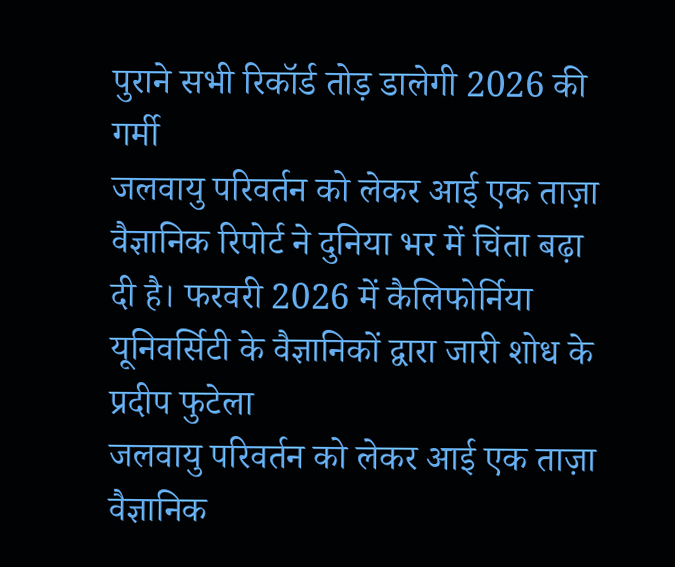पुराने सभी रिकॉर्ड तोड़ डालेगी 2026 की गर्मी
जलवायु परिवर्तन को लेकर आई एक ताज़ा वैज्ञानिक रिपोर्ट ने दुनिया भर में चिंता बढ़ा दी है। फरवरी 2026 में कैलिफोर्निया यूनिवर्सिटी के वैज्ञानिकों द्वारा जारी शोध के
प्रदीप फुटेला
जलवायु परिवर्तन को लेकर आई एक ताज़ा वैज्ञानिक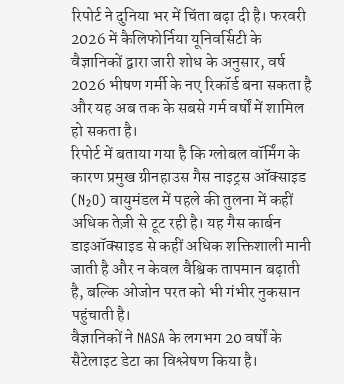रिपोर्ट ने दुनिया भर में चिंता बढ़ा दी है। फरवरी 2026 में कैलिफोर्निया यूनिवर्सिटी के वैज्ञानिकों द्वारा जारी शोध के अनुसार, वर्ष 2026 भीषण गर्मी के नए रिकॉर्ड बना सकता है और यह अब तक के सबसे गर्म वर्षों में शामिल हो सकता है।
रिपोर्ट में बताया गया है कि ग्लोबल वॉर्मिंग के कारण प्रमुख ग्रीनहाउस गैस नाइट्रस ऑक्साइड (N₂O) वायुमंडल में पहले की तुलना में कहीं अधिक तेज़ी से टूट रही है। यह गैस कार्बन डाइऑक्साइड से कहीं अधिक शक्तिशाली मानी जाती है और न केवल वैश्विक तापमान बढ़ाती है, बल्कि ओजोन परत को भी गंभीर नुकसान पहुंचाती है।
वैज्ञानिकों ने NASA के लगभग 20 वर्षों के सैटेलाइट डेटा का विश्लेषण किया है।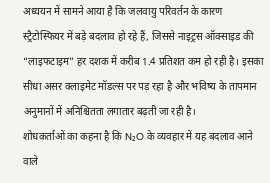अध्ययन में सामने आया है कि जलवायु परिवर्तन के कारण स्ट्रैटोस्फियर में बड़े बदलाव हो रहे हैं, जिससे नाइट्रस ऑक्साइड की “लाइफटाइम” हर दशक में करीब 1.4 प्रतिशत कम हो रही है। इसका सीधा असर क्लाइमेट मॉडल्स पर पड़ रहा है और भविष्य के तापमान अनुमानों में अनिश्चितता लगातार बढ़ती जा रही है।
शोधकर्ताओं का कहना है कि N₂O के व्यवहार में यह बदलाव आने वाले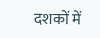दशकों में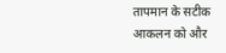तापमान के सटीक आकलन को और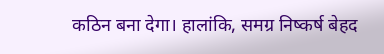कठिन बना देगा। हालांकि, समग्र निष्कर्ष बेहद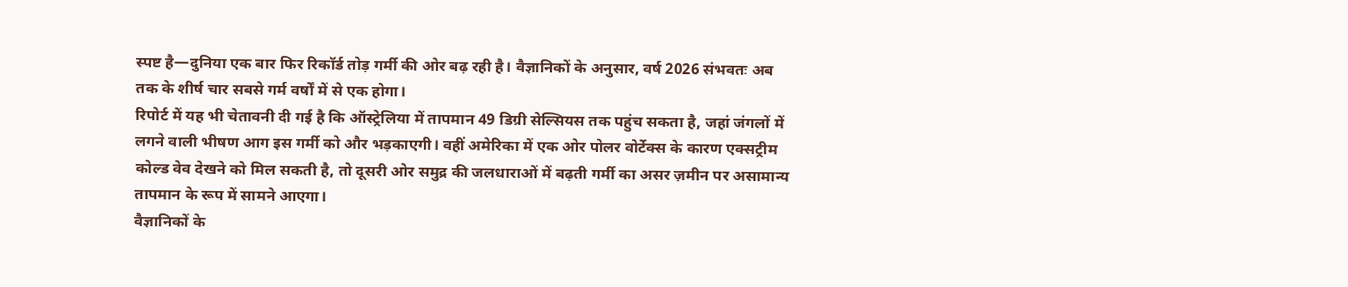स्पष्ट है—दुनिया एक बार फिर रिकॉर्ड तोड़ गर्मी की ओर बढ़ रही है। वैज्ञानिकों के अनुसार, वर्ष 2026 संभवतः अब तक के शीर्ष चार सबसे गर्म वर्षों में से एक होगा।
रिपोर्ट में यह भी चेतावनी दी गई है कि ऑस्ट्रेलिया में तापमान 49 डिग्री सेल्सियस तक पहुंच सकता है, जहां जंगलों में लगने वाली भीषण आग इस गर्मी को और भड़काएगी। वहीं अमेरिका में एक ओर पोलर वोर्टेक्स के कारण एक्सट्रीम कोल्ड वेव देखने को मिल सकती है, तो दूसरी ओर समुद्र की जलधाराओं में बढ़ती गर्मी का असर ज़मीन पर असामान्य तापमान के रूप में सामने आएगा।
वैज्ञानिकों के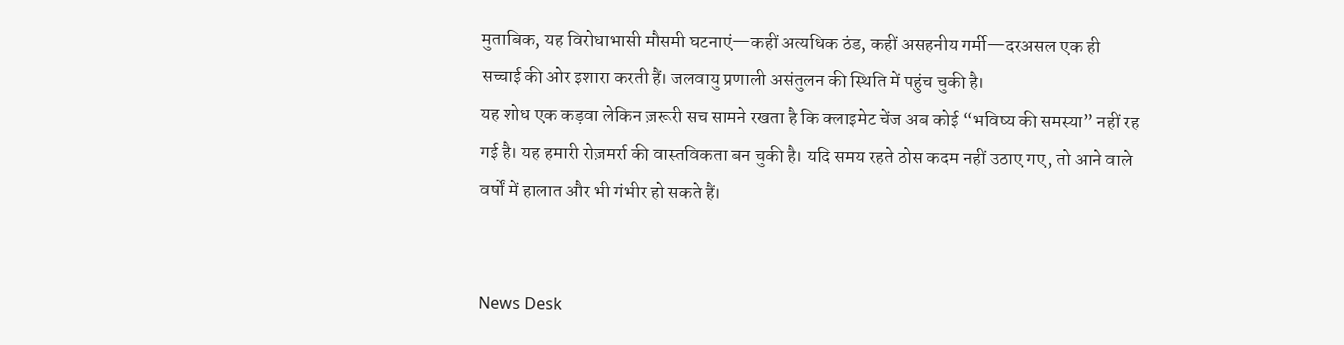मुताबिक, यह विरोधाभासी मौसमी घटनाएं—कहीं अत्यधिक ठंड, कहीं असहनीय गर्मी—दरअसल एक ही सच्चाई की ओर इशारा करती हैं। जलवायु प्रणाली असंतुलन की स्थिति में पहुंच चुकी है।
यह शोध एक कड़वा लेकिन ज़रूरी सच सामने रखता है कि क्लाइमेट चेंज अब कोई “भविष्य की समस्या” नहीं रह गई है। यह हमारी रोज़मर्रा की वास्तविकता बन चुकी है। यदि समय रहते ठोस कदम नहीं उठाए गए, तो आने वाले वर्षों में हालात और भी गंभीर हो सकते हैं।


News Desk